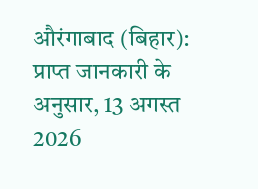औरंगाबाद (बिहार): प्राप्त जानकारी के अनुसार, 13 अगस्त 2026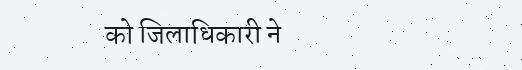को जिलाधिकारी ने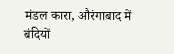मंडल कारा, औरंगाबाद में बंदियों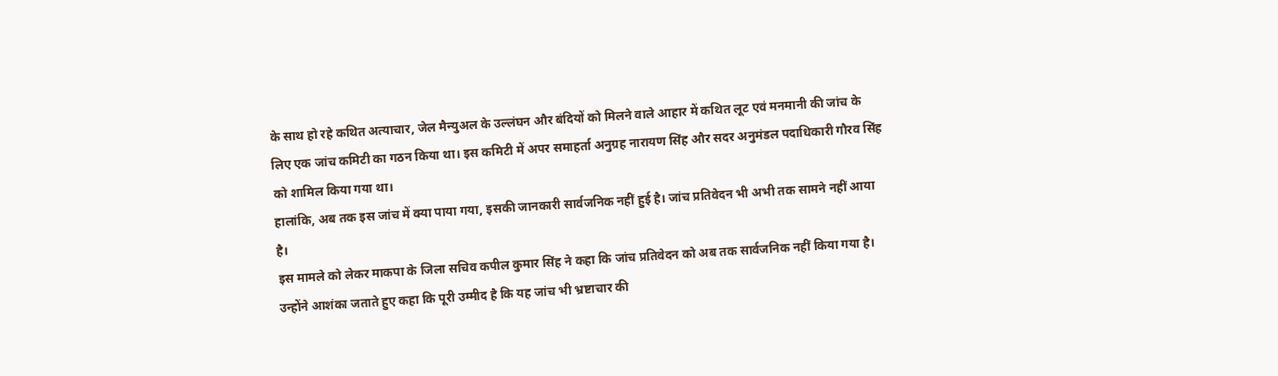के साथ हो रहे कथित अत्याचार, जेल मैन्युअल के उल्लंघन और बंदियों को मिलने वाले आहार में कथित लूट एवं मनमानी की जांच के लिए एक जांच कमिटी का गठन किया था। इस कमिटी में अपर समाहर्ता अनुग्रह नारायण सिंह और सदर अनुमंडल पदाधिकारी गौरव सिंह को शामिल किया गया था।
हालांकि, अब तक इस जांच में क्या पाया गया, इसकी जानकारी सार्वजनिक नहीं हुई है। जांच प्रतिवेदन भी अभी तक सामने नहीं आया है।
इस मामले को लेकर माकपा के जिला सचिव कपील कुमार सिंह ने कहा कि जांच प्रतिवेदन को अब तक सार्वजनिक नहीं किया गया है। उन्होंने आशंका जताते हुए कहा कि पूरी उम्मीद है कि यह जांच भी भ्रष्टाचार की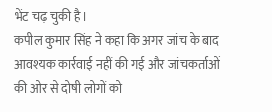भेंट चढ़ चुकी है।
कपील कुमार सिंह ने कहा कि अगर जांच के बाद आवश्यक कार्रवाई नहीं की गई और जांचकर्ताओं की ओर से दोषी लोगों को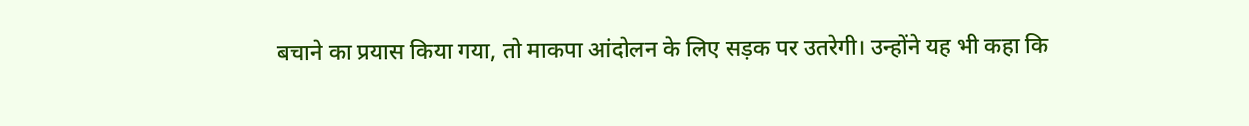बचाने का प्रयास किया गया, तो माकपा आंदोलन के लिए सड़क पर उतरेगी। उन्होंने यह भी कहा कि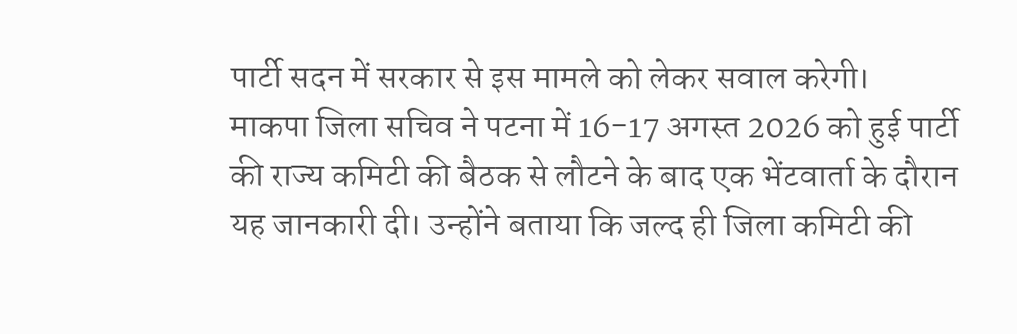पार्टी सदन में सरकार से इस मामले को लेकर सवाल करेगी।
माकपा जिला सचिव ने पटना में 16-17 अगस्त 2026 को हुई पार्टी की राज्य कमिटी की बैठक से लौटने के बाद एक भेंटवार्ता के दौरान यह जानकारी दी। उन्होंने बताया कि जल्द ही जिला कमिटी की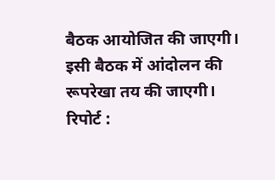बैठक आयोजित की जाएगी। इसी बैठक में आंदोलन की रूपरेखा तय की जाएगी।
रिपोर्ट :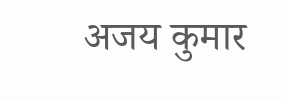अजय कुमार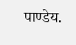पाण्डेय.